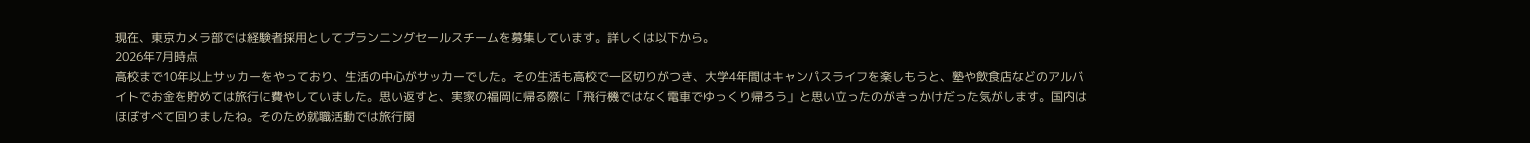現在、東京カメラ部では経験者採用としてプランニングセールスチームを募集しています。詳しくは以下から。
2026年7月時点
高校まで10年以上サッカーをやっており、生活の中心がサッカーでした。その生活も高校で一区切りがつき、大学4年間はキャンパスライフを楽しもうと、塾や飲食店などのアルバイトでお金を貯めては旅行に費やしていました。思い返すと、実家の福岡に帰る際に「飛行機ではなく電車でゆっくり帰ろう」と思い立ったのがきっかけだった気がします。国内はほぼすべて回りましたね。そのため就職活動では旅行関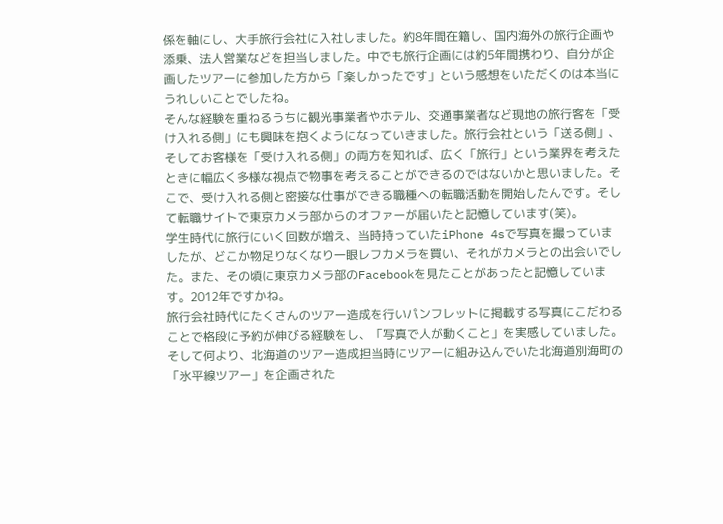係を軸にし、大手旅行会社に入社しました。約8年間在籍し、国内海外の旅行企画や添乗、法人営業などを担当しました。中でも旅行企画には約5年間携わり、自分が企画したツアーに参加した方から「楽しかったです」という感想をいただくのは本当にうれしいことでしたね。
そんな経験を重ねるうちに観光事業者やホテル、交通事業者など現地の旅行客を「受け入れる側」にも興味を抱くようになっていきました。旅行会社という「送る側」、そしてお客様を「受け入れる側」の両方を知れば、広く「旅行」という業界を考えたときに幅広く多様な視点で物事を考えることができるのではないかと思いました。そこで、受け入れる側と密接な仕事ができる職種への転職活動を開始したんです。そして転職サイトで東京カメラ部からのオファーが届いたと記憶しています(笑)。
学生時代に旅行にいく回数が増え、当時持っていたiPhone 4sで写真を撮っていましたが、どこか物足りなくなり一眼レフカメラを買い、それがカメラとの出会いでした。また、その頃に東京カメラ部のFacebookを見たことがあったと記憶しています。2012年ですかね。
旅行会社時代にたくさんのツアー造成を行いパンフレットに掲載する写真にこだわることで格段に予約が伸びる経験をし、「写真で人が動くこと」を実感していました。そして何より、北海道のツアー造成担当時にツアーに組み込んでいた北海道別海町の「氷平線ツアー」を企画された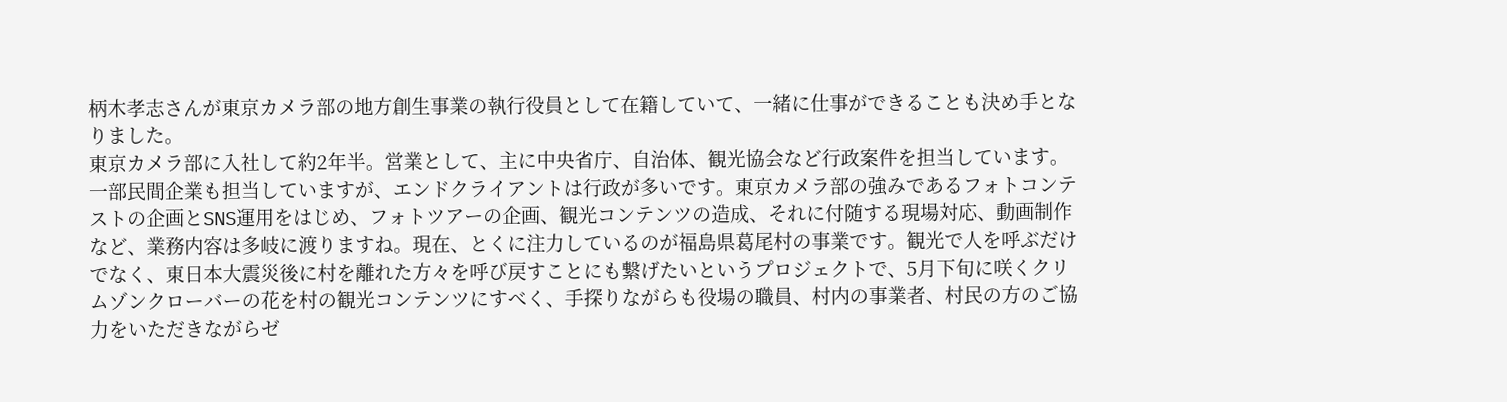柄木孝志さんが東京カメラ部の地方創生事業の執行役員として在籍していて、一緒に仕事ができることも決め手となりました。
東京カメラ部に入社して約2年半。営業として、主に中央省庁、自治体、観光協会など行政案件を担当しています。一部民間企業も担当していますが、エンドクライアントは行政が多いです。東京カメラ部の強みであるフォトコンテストの企画とSNS運用をはじめ、フォトツアーの企画、観光コンテンツの造成、それに付随する現場対応、動画制作など、業務内容は多岐に渡りますね。現在、とくに注力しているのが福島県葛尾村の事業です。観光で人を呼ぶだけでなく、東日本大震災後に村を離れた方々を呼び戻すことにも繋げたいというプロジェクトで、5月下旬に咲くクリムゾンクローバーの花を村の観光コンテンツにすべく、手探りながらも役場の職員、村内の事業者、村民の方のご協力をいただきながらゼ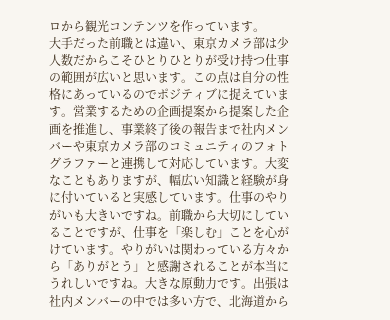ロから観光コンテンツを作っています。
大手だった前職とは違い、東京カメラ部は少人数だからこそひとりひとりが受け持つ仕事の範囲が広いと思います。この点は自分の性格にあっているのでポジティブに捉えています。営業するための企画提案から提案した企画を推進し、事業終了後の報告まで社内メンバーや東京カメラ部のコミュニティのフォトグラファーと連携して対応しています。大変なこともありますが、幅広い知識と経験が身に付いていると実感しています。仕事のやりがいも大きいですね。前職から大切にしていることですが、仕事を「楽しむ」ことを心がけています。やりがいは関わっている方々から「ありがとう」と感謝されることが本当にうれしいですね。大きな原動力です。出張は社内メンバーの中では多い方で、北海道から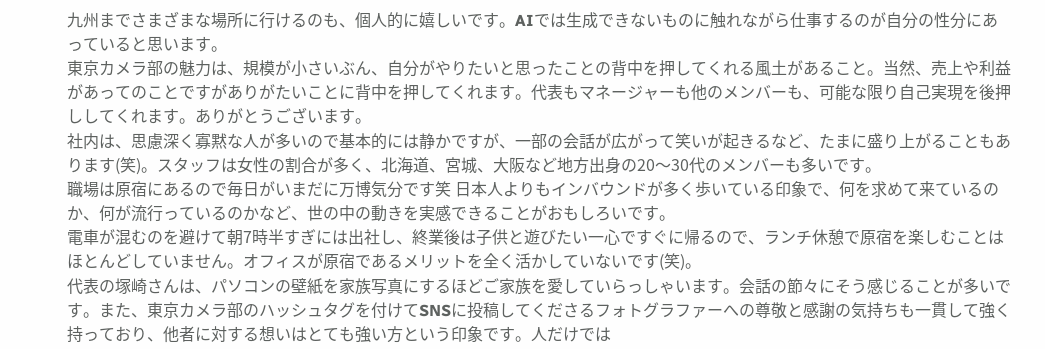九州までさまざまな場所に行けるのも、個人的に嬉しいです。AIでは生成できないものに触れながら仕事するのが自分の性分にあっていると思います。
東京カメラ部の魅力は、規模が小さいぶん、自分がやりたいと思ったことの背中を押してくれる風土があること。当然、売上や利益があってのことですがありがたいことに背中を押してくれます。代表もマネージャーも他のメンバーも、可能な限り自己実現を後押ししてくれます。ありがとうございます。
社内は、思慮深く寡黙な人が多いので基本的には静かですが、一部の会話が広がって笑いが起きるなど、たまに盛り上がることもあります(笑)。スタッフは女性の割合が多く、北海道、宮城、大阪など地方出身の20〜30代のメンバーも多いです。
職場は原宿にあるので毎日がいまだに万博気分です笑 日本人よりもインバウンドが多く歩いている印象で、何を求めて来ているのか、何が流行っているのかなど、世の中の動きを実感できることがおもしろいです。
電車が混むのを避けて朝7時半すぎには出社し、終業後は子供と遊びたい一心ですぐに帰るので、ランチ休憩で原宿を楽しむことはほとんどしていません。オフィスが原宿であるメリットを全く活かしていないです(笑)。
代表の塚崎さんは、パソコンの壁紙を家族写真にするほどご家族を愛していらっしゃいます。会話の節々にそう感じることが多いです。また、東京カメラ部のハッシュタグを付けてSNSに投稿してくださるフォトグラファーへの尊敬と感謝の気持ちも一貫して強く持っており、他者に対する想いはとても強い方という印象です。人だけでは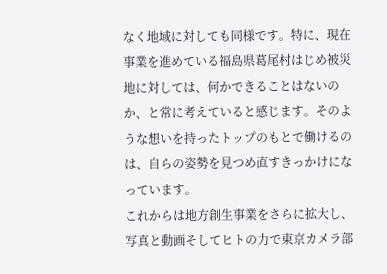なく地域に対しても同様です。特に、現在事業を進めている福島県葛尾村はじめ被災地に対しては、何かできることはないのか、と常に考えていると感じます。そのような想いを持ったトップのもとで働けるのは、自らの姿勢を見つめ直すきっかけになっています。
これからは地方創生事業をさらに拡大し、写真と動画そしてヒトの力で東京カメラ部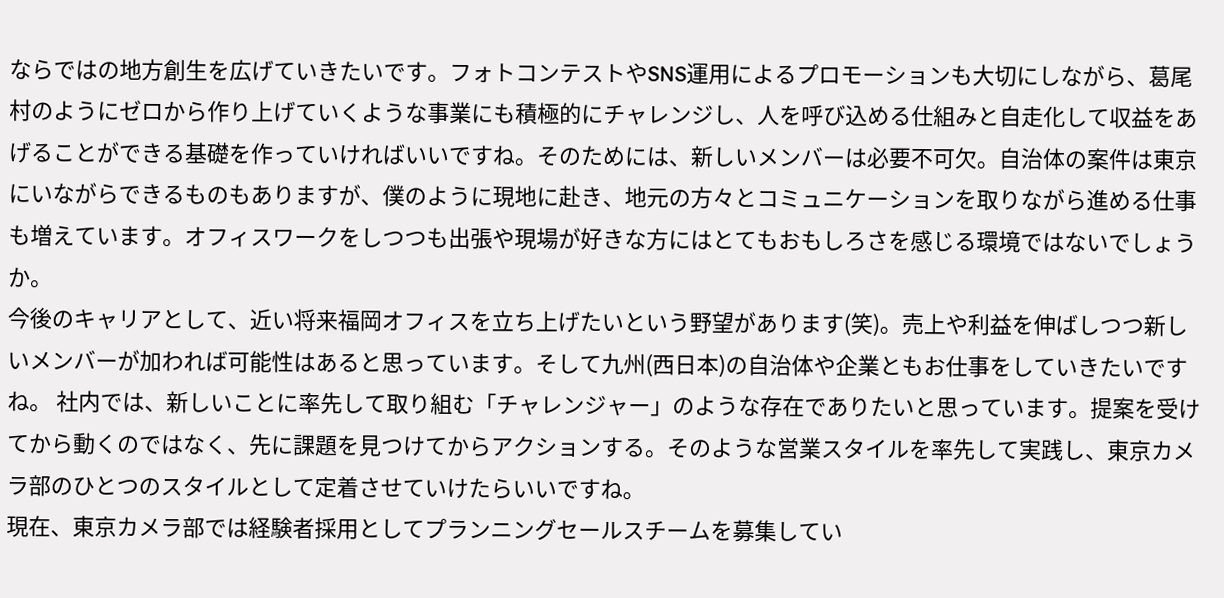ならではの地方創生を広げていきたいです。フォトコンテストやSNS運用によるプロモーションも大切にしながら、葛尾村のようにゼロから作り上げていくような事業にも積極的にチャレンジし、人を呼び込める仕組みと自走化して収益をあげることができる基礎を作っていければいいですね。そのためには、新しいメンバーは必要不可欠。自治体の案件は東京にいながらできるものもありますが、僕のように現地に赴き、地元の方々とコミュニケーションを取りながら進める仕事も増えています。オフィスワークをしつつも出張や現場が好きな方にはとてもおもしろさを感じる環境ではないでしょうか。
今後のキャリアとして、近い将来福岡オフィスを立ち上げたいという野望があります(笑)。売上や利益を伸ばしつつ新しいメンバーが加われば可能性はあると思っています。そして九州(西日本)の自治体や企業ともお仕事をしていきたいですね。 社内では、新しいことに率先して取り組む「チャレンジャー」のような存在でありたいと思っています。提案を受けてから動くのではなく、先に課題を見つけてからアクションする。そのような営業スタイルを率先して実践し、東京カメラ部のひとつのスタイルとして定着させていけたらいいですね。
現在、東京カメラ部では経験者採用としてプランニングセールスチームを募集してい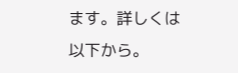ます。詳しくは以下から。